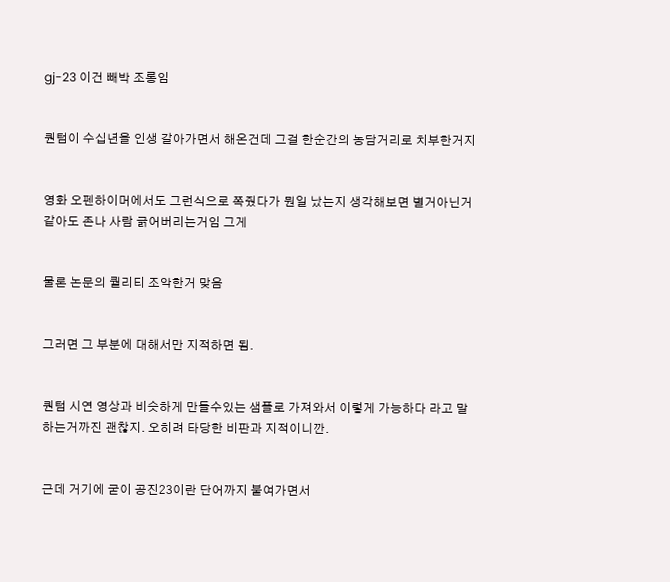gj-23 이건 빼박 조롱임


퀀텀이 수십년을 인생 갈아가면서 해온건데 그걸 한순간의 농담거리로 치부한거지


영화 오펜하이머에서도 그런식으로 쪽줬다가 뭔일 났는지 생각해보면 별거아닌거같아도 존나 사람 긁어버리는거임 그게


물론 논문의 퀄리티 조악한거 맞음


그러면 그 부분에 대해서만 지적하면 됨.


퀀텀 시연 영상과 비슷하게 만들수있는 샘플로 가져와서 이렇게 가능하다 라고 말하는거까진 괜찮지. 오히려 타당한 비판과 지적이니깐.


근데 거기에 굳이 공진23이란 단어까지 붙여가면서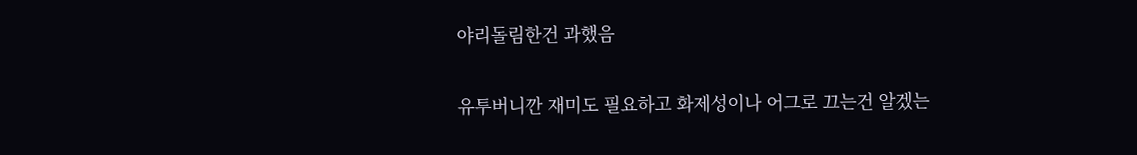야리돌림한건 과했음


유투버니깐 재미도 필요하고 화제성이나 어그로 끄는건 알겠는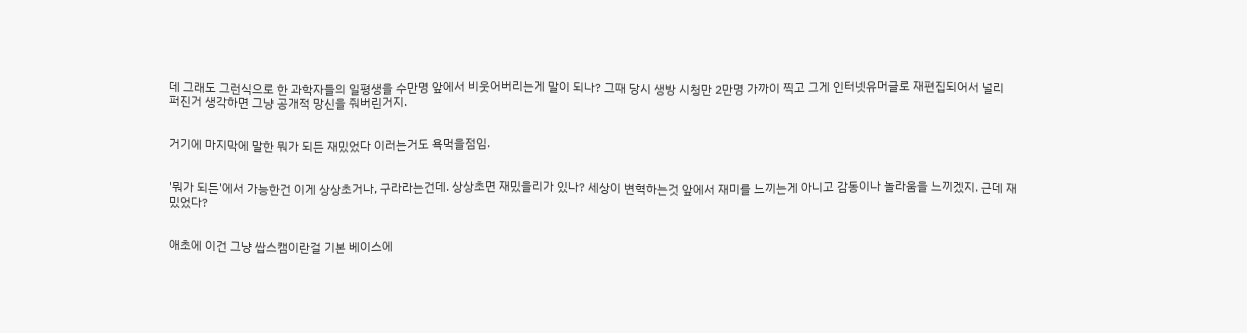데 그래도 그런식으로 한 과학자들의 일평생을 수만명 앞에서 비웃어버리는게 말이 되나? 그때 당시 생방 시청만 2만명 가까이 찍고 그게 인터넷유머글로 재편집되어서 널리 퍼진거 생각하면 그냥 공개적 망신을 줘버린거지.


거기에 마지막에 말한 뭐가 되든 재밌었다 이러는거도 욕먹을점임.


'뭐가 되든'에서 가능한건 이게 상상초거나, 구라라는건데. 상상초면 재밌을리가 있나? 세상이 변혁하는것 앞에서 재미를 느끼는게 아니고 감동이나 놀라움을 느끼겠지. 근데 재밌었다?


애초에 이건 그냥 쌉스캠이란걸 기본 베이스에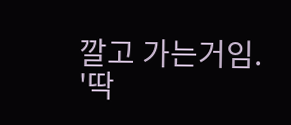깔고 가는거임. '딱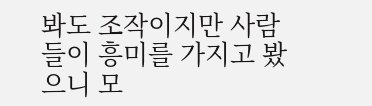봐도 조작이지만 사람들이 흥미를 가지고 봤으니 모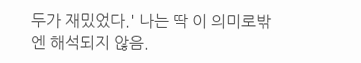두가 재밌었다.' 나는 딱 이 의미로밖엔 해석되지 않음.